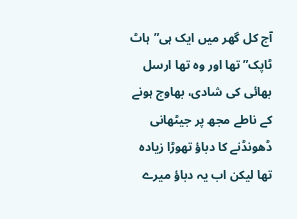آج کل گھر میں ایک ہی”ہاٹ ٹاپک” تھا اور وہ تھا ارسل بھائی کی شادی، بھاوج ہونے کے ناطے مجھ پر جیٹھانی ڈھونڈنے کا دباؤ تھوڑا زیادہ تھا لیکن اب یہ دباؤ میرے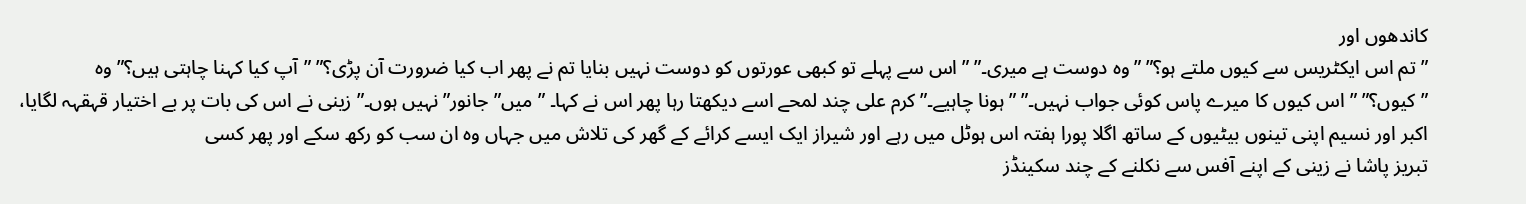کاندھوں اور
”تم اس ایکٹریس سے کیوں ملتے ہو؟” ”وہ دوست ہے میری۔” ”اس سے پہلے تو کبھی عورتوں کو دوست نہیں بنایا تم نے پھر اب کیا ضرورت آن پڑی؟” ”آپ کیا کہنا چاہتی ہیں؟” وہ
”کیوں؟” ”اس کیوں کا میرے پاس کوئی جواب نہیں۔” ”ہونا چاہیے۔” کرم علی چند لمحے اسے دیکھتا رہا پھر اس نے کہا۔ ”میں”جانور” نہیں ہوں۔” زینی نے اس کی بات پر بے اختیار قہقہہ لگایا،
اکبر اور نسیم اپنی تینوں بیٹیوں کے ساتھ اگلا پورا ہفتہ اس ہوٹل میں رہے اور شیراز ایک ایسے کرائے کے گھر کی تلاش میں جہاں وہ ان سب کو رکھ سکے اور پھر کسی
تبریز پاشا نے زینی کے اپنے آفس سے نکلنے کے چند سکینڈز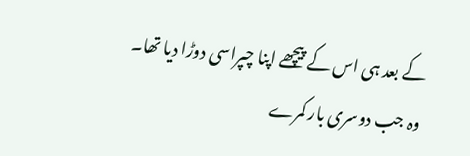کے بعد ہی اس کے پیچھے اپنا چپراسی دوڑا دیا تھا۔ وہ جب دوسری بار کمرے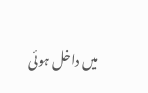میں داخل ہوئی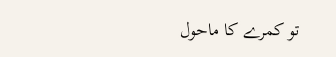تو کمرے کا ماحول